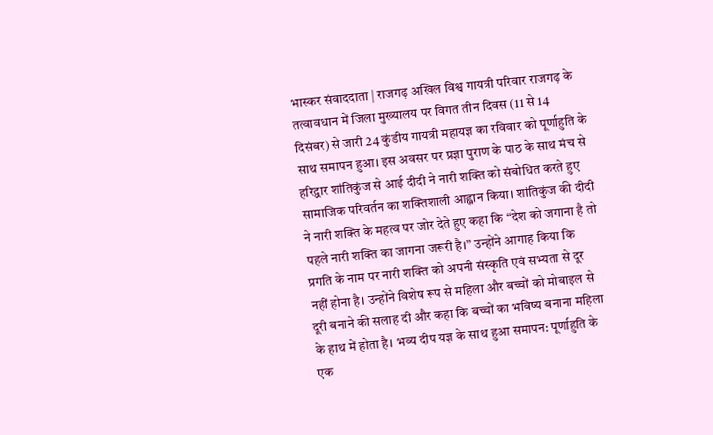भास्कर संवाददाता | राजगढ़ अखिल विश्व गायत्री परिवार राजगढ़ के तत्वावधान में जिला मुख्यालय पर विगत तीन दिवस (11 से 14 दिसंबर) से जारी 24 कुंडीय गायत्री महायज्ञ का रविवार को पूर्णाहुति के साथ समापन हुआ। इस अवसर पर प्रज्ञा पुराण के पाठ के साथ मंच से हरिद्वार शांतिकुंज से आई दीदी ने नारी शक्ति को संबोधित करते हुए सामाजिक परिवर्तन का शक्तिशाली आह्वान किया। शांतिकुंज की दीदी ने नारी शक्ति के महत्व पर जोर देते हुए कहा कि “देश को जगाना है तो पहले नारी शक्ति का जागना जरूरी है।” उन्होंने आगाह किया कि प्रगति के नाम पर नारी शक्ति को अपनी संस्कृति एवं सभ्यता से दूर नहीं होना है। उन्होंने विशेष रूप से महिला और बच्चों को मोबाइल से दूरी बनाने की सलाह दी और कहा कि बच्चों का भविष्य बनाना महिला के हाथ में होता है। भव्य दीप यज्ञ के साथ हुआ समापन: पूर्णाहुति के एक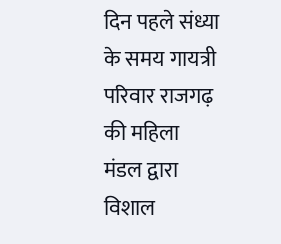दिन पहले संध्या के समय गायत्री परिवार राजगढ़ की महिला मंडल द्वारा विशाल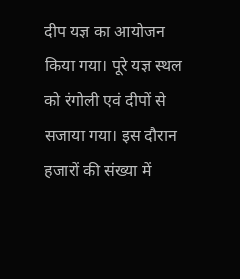दीप यज्ञ का आयोजन किया गया। पूरे यज्ञ स्थल को रंगोली एवं दीपों से सजाया गया। इस दौरान हजारों की संख्या में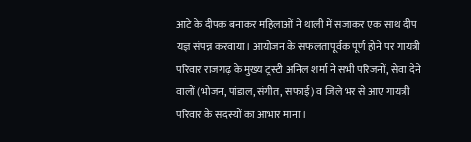आटे के दीपक बनाकर महिलाओं ने थाली में सजाकर एक साथ दीप यज्ञ संपन्न करवाया। आयोजन के सफलतापूर्वक पूर्ण होने पर गायत्री परिवार राजगढ़ के मुख्य ट्रस्टी अनिल शर्मा ने सभी परिजनों, सेवा देने वालों (भोजन, पांडाल, संगीत, सफाई) व जिले भर से आए गायत्री परिवार के सदस्यों का आभार माना।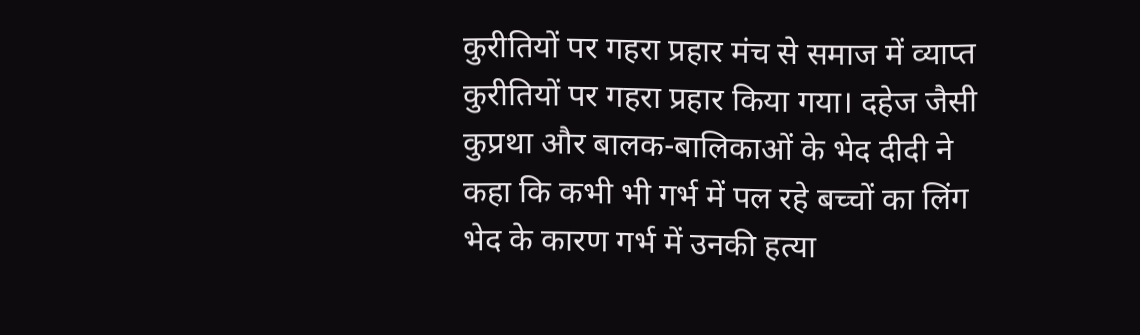कुरीतियों पर गहरा प्रहार मंच से समाज में व्याप्त कुरीतियों पर गहरा प्रहार किया गया। दहेज जैसी कुप्रथा और बालक-बालिकाओं के भेद दीदी ने कहा कि कभी भी गर्भ में पल रहे बच्चों का लिंग भेद के कारण गर्भ में उनकी हत्या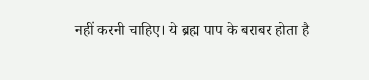नहीं करनी चाहिए। ये ब्रह्म पाप के बराबर होता है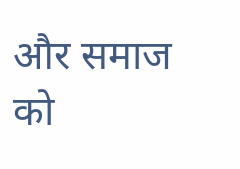और समाज को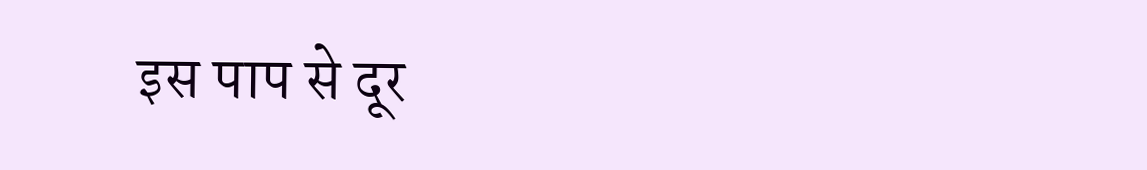इस पाप से दूर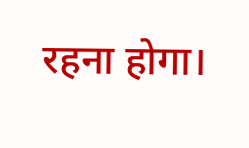रहना होगा।